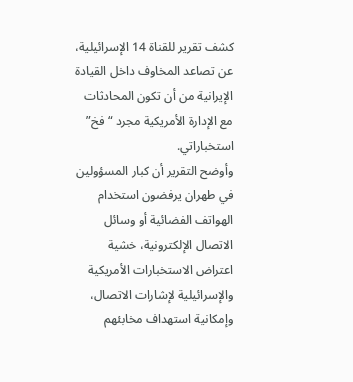كشف تقرير للقناة 14 الإسرائيلية، عن تصاعد المخاوف داخل القيادة الإيرانية من أن تكون المحادثات مع الإدارة الأمريكية مجرد “فخ” استخباراتي.
وأوضح التقرير أن كبار المسؤولين في طهران يرفضون استخدام الهواتف الفضائية أو وسائل الاتصال الإلكترونية، خشية اعتراض الاستخبارات الأمريكية والإسرائيلية لإشارات الاتصال، وإمكانية استهداف مخابئهم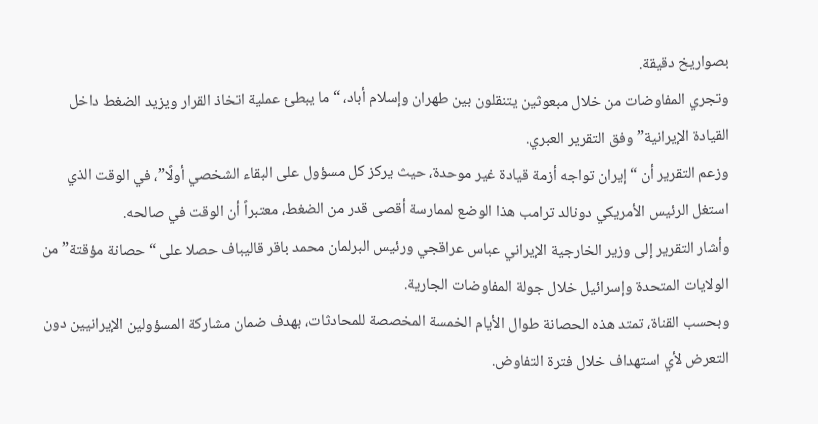بصواريخ دقيقة.
وتجري المفاوضات من خلال مبعوثين يتنقلون بين طهران وإسلام أباد، “ما يبطئ عملية اتخاذ القرار ويزيد الضغط داخل القيادة الإيرانية” وفق التقرير العبري.
وزعم التقرير أن “إيران تواجه أزمة قيادة غير موحدة، حيث يركز كل مسؤول على البقاء الشخصي أولًا”، في الوقت الذي استغل الرئيس الأمريكي دونالد ترامب هذا الوضع لممارسة أقصى قدر من الضغط، معتبراً أن الوقت في صالحه.
وأشار التقرير إلى وزير الخارجية الإيراني عباس عراقجي ورئيس البرلمان محمد باقر قاليباف حصلا على “حصانة مؤقتة” من الولايات المتحدة وإسرائيل خلال جولة المفاوضات الجارية.
وبحسب القناة، تمتد هذه الحصانة طوال الأيام الخمسة المخصصة للمحادثات، بهدف ضمان مشاركة المسؤولين الإيرانيين دون التعرض لأي استهداف خلال فترة التفاوض.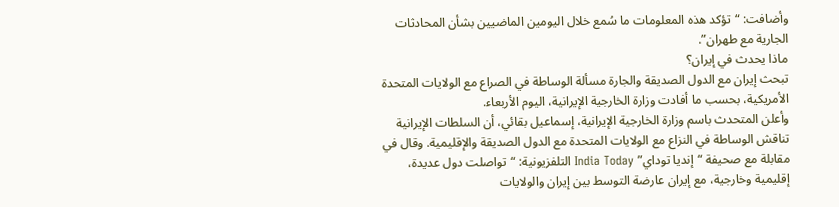وأضافت: “تؤكد هذه المعلومات ما سُمع خلال اليومين الماضيين بشأن المحادثات الجارية مع طهران”.
ماذا يحدث في إيران؟
تبحث إيران مع الدول الصديقة والجارة مسألة الوساطة في الصراع مع الولايات المتحدة الأمريكية، بحسب ما أفادت وزارة الخارجية الإيرانية، اليوم الأربعاء.
وأعلن المتحدث باسم وزارة الخارجية الإيرانية، إسماعيل بقائي، أن السلطات الإيرانية تناقش الوساطة في النزاع مع الولايات المتحدة مع الدول الصديقة والإقليمية. وقال في مقابلة مع صحيفة “إنديا توداي” India Today التلفزيونية: “تواصلت دول عديدة، إقليمية وخارجية، مع إيران عارضة التوسط بين إيران والولايات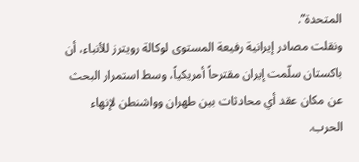المتحدة”.
ونقلت مصادر إيرانية رفيعة المستوى لوكالة رويترز للأنباء، أن باكستان سلّمت إيران مقترحاً أمريكياً، وسط استمرار البحث عن مكان عقد أي محادثات بين طهران وواشنطن لإنهاء الحرب.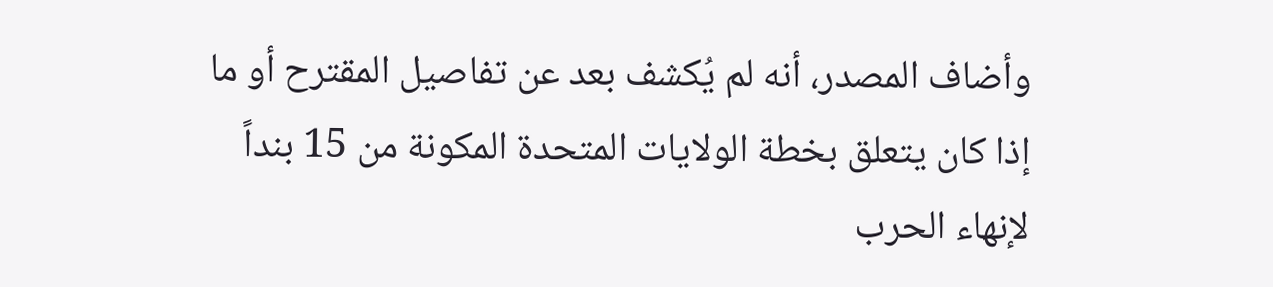وأضاف المصدر، أنه لم يُكشف بعد عن تفاصيل المقترح أو ما إذا كان يتعلق بخطة الولايات المتحدة المكونة من 15 بنداً لإنهاء الحرب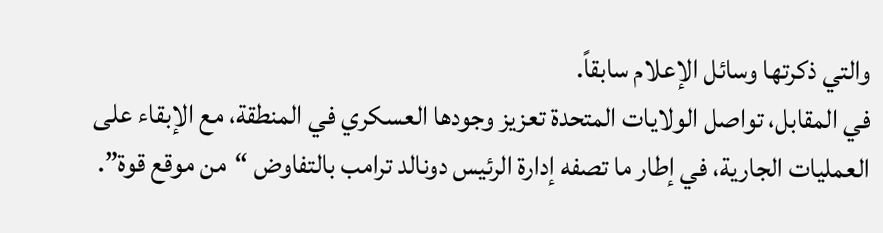والتي ذكرتها وسائل الإعلام سابقاً.
في المقابل، تواصل الولايات المتحدة تعزيز وجودها العسكري في المنطقة، مع الإبقاء على العمليات الجارية، في إطار ما تصفه إدارة الرئيس دونالد ترامب بالتفاوض “من موقع قوة”.